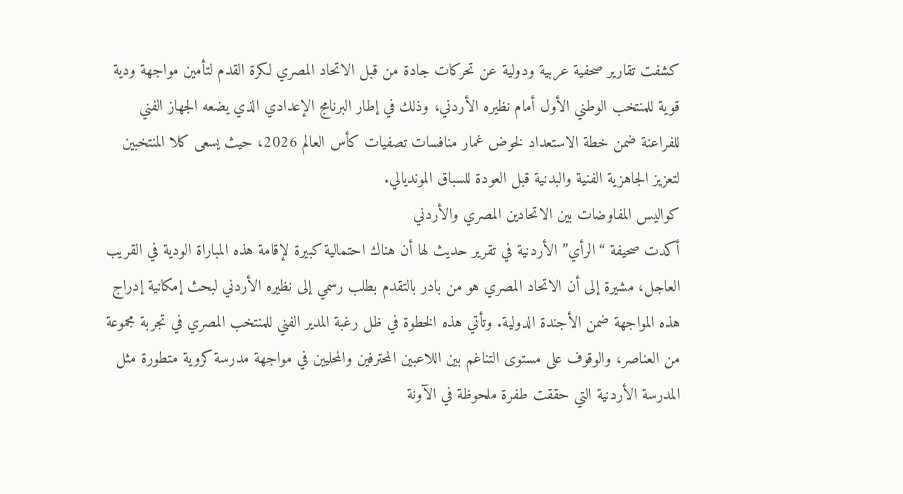كشفت تقارير صحفية عربية ودولية عن تحركات جادة من قبل الاتحاد المصري لكرة القدم لتأمين مواجهة ودية قوية للمنتخب الوطني الأول أمام نظيره الأردني، وذلك في إطار البرنامج الإعدادي الذي يضعه الجهاز الفني للفراعنة ضمن خطة الاستعداد لخوض غمار منافسات تصفيات كأس العالم 2026، حيث يسعى كلا المنتخبين لتعزيز الجاهزية الفنية والبدنية قبل العودة للسباق المونديالي.
كواليس المفاوضات بين الاتحادين المصري والأردني
أكدت صحيفة “الرأي” الأردنية في تقرير حديث لها أن هناك احتمالية كبيرة لإقامة هذه المباراة الودية في القريب العاجل، مشيرة إلى أن الاتحاد المصري هو من بادر بالتقدم بطلب رسمي إلى نظيره الأردني لبحث إمكانية إدراج هذه المواجهة ضمن الأجندة الدولية. وتأتي هذه الخطوة في ظل رغبة المدير الفني للمنتخب المصري في تجربة مجموعة من العناصر، والوقوف على مستوى التناغم بين اللاعبين المحترفين والمحليين في مواجهة مدرسة كروية متطورة مثل المدرسة الأردنية التي حققت طفرة ملحوظة في الآونة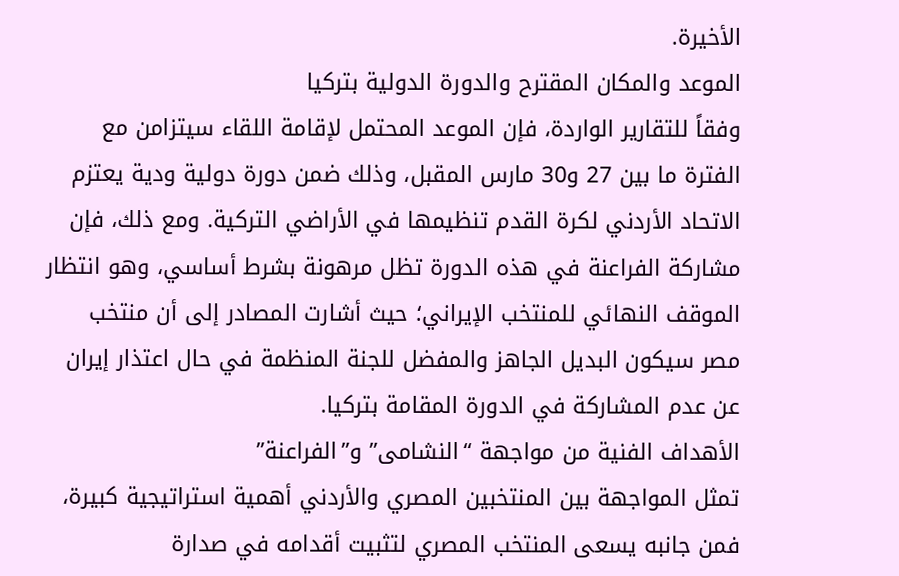الأخيرة.
الموعد والمكان المقترح والدورة الدولية بتركيا
وفقاً للتقارير الواردة، فإن الموعد المحتمل لإقامة اللقاء سيتزامن مع الفترة ما بين 27 و30 مارس المقبل، وذلك ضمن دورة دولية ودية يعتزم الاتحاد الأردني لكرة القدم تنظيمها في الأراضي التركية. ومع ذلك، فإن مشاركة الفراعنة في هذه الدورة تظل مرهونة بشرط أساسي، وهو انتظار الموقف النهائي للمنتخب الإيراني؛ حيث أشارت المصادر إلى أن منتخب مصر سيكون البديل الجاهز والمفضل للجنة المنظمة في حال اعتذار إيران عن عدم المشاركة في الدورة المقامة بتركيا.
الأهداف الفنية من مواجهة “النشامى” و”الفراعنة”
تمثل المواجهة بين المنتخبين المصري والأردني أهمية استراتيجية كبيرة، فمن جانبه يسعى المنتخب المصري لتثبيت أقدامه في صدارة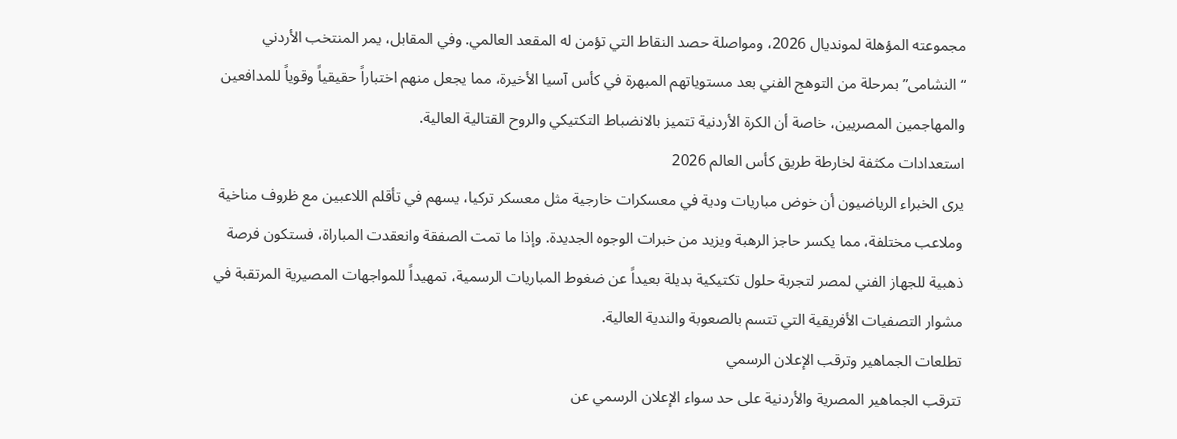مجموعته المؤهلة لمونديال 2026، ومواصلة حصد النقاط التي تؤمن له المقعد العالمي. وفي المقابل، يمر المنتخب الأردني “النشامى” بمرحلة من التوهج الفني بعد مستوياتهم المبهرة في كأس آسيا الأخيرة، مما يجعل منهم اختباراً حقيقياً وقوياً للمدافعين والمهاجمين المصريين، خاصة أن الكرة الأردنية تتميز بالانضباط التكتيكي والروح القتالية العالية.
استعدادات مكثفة لخارطة طريق كأس العالم 2026
يرى الخبراء الرياضيون أن خوض مباريات ودية في معسكرات خارجية مثل معسكر تركيا، يسهم في تأقلم اللاعبين مع ظروف مناخية وملاعب مختلفة، مما يكسر حاجز الرهبة ويزيد من خبرات الوجوه الجديدة. وإذا ما تمت الصفقة وانعقدت المباراة، فستكون فرصة ذهبية للجهاز الفني لمصر لتجربة حلول تكتيكية بديلة بعيداً عن ضغوط المباريات الرسمية، تمهيداً للمواجهات المصيرية المرتقبة في مشوار التصفيات الأفريقية التي تتسم بالصعوبة والندية العالية.
تطلعات الجماهير وترقب الإعلان الرسمي
تترقب الجماهير المصرية والأردنية على حد سواء الإعلان الرسمي عن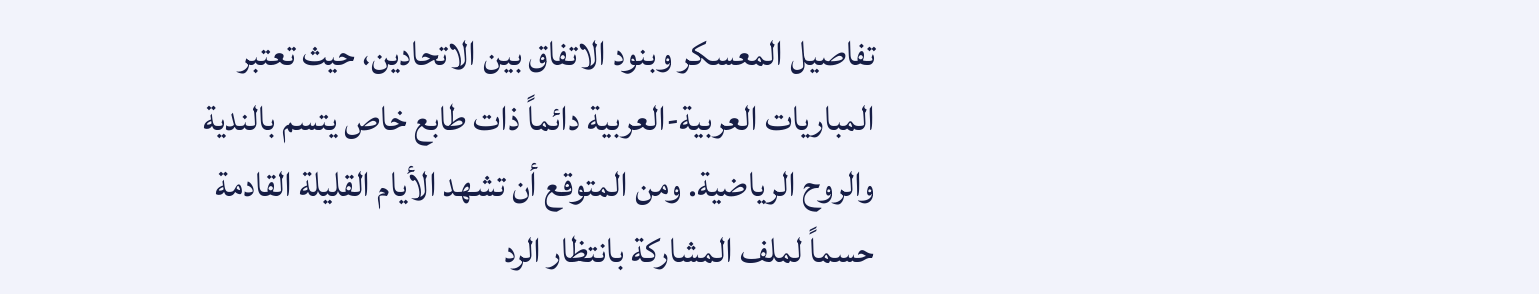تفاصيل المعسكر وبنود الاتفاق بين الاتحادين، حيث تعتبر المباريات العربية-العربية دائماً ذات طابع خاص يتسم بالندية والروح الرياضية. ومن المتوقع أن تشهد الأيام القليلة القادمة حسماً لملف المشاركة بانتظار الرد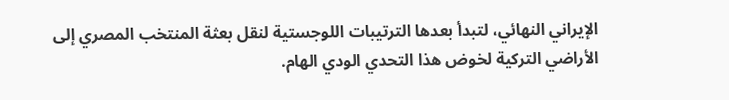الإيراني النهائي، لتبدأ بعدها الترتيبات اللوجستية لنقل بعثة المنتخب المصري إلى الأراضي التركية لخوض هذا التحدي الودي الهام.